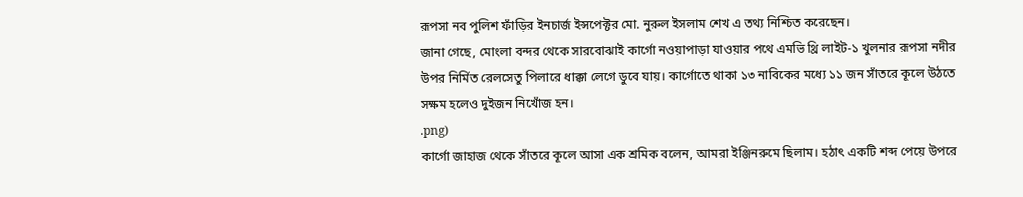রূপসা নব পুলিশ ফাঁড়ির ইনচার্জ ইন্সপেক্টর মো. নুরুল ইসলাম শেখ এ তথ্য নিশ্চিত করেছেন।
জানা গেছে, মোংলা বন্দর থেকে সারবোঝাই কার্গো নওয়াপাড়া যাওয়ার পথে এমভি থ্রি লাইট-১ খুলনার রূপসা নদীর উপর নির্মিত রেলসেতু পিলারে ধাক্কা লেগে ডুবে যায়। কার্গোতে থাকা ১৩ নাবিকের মধ্যে ১১ জন সাঁতরে কূলে উঠতে সক্ষম হলেও দুইজন নিখোঁজ হন।
.png)
কার্গো জাহাজ থেকে সাঁতরে কূলে আসা এক শ্রমিক বলেন, আমরা ইঞ্জিনরুমে ছিলাম। হঠাৎ একটি শব্দ পেয়ে উপরে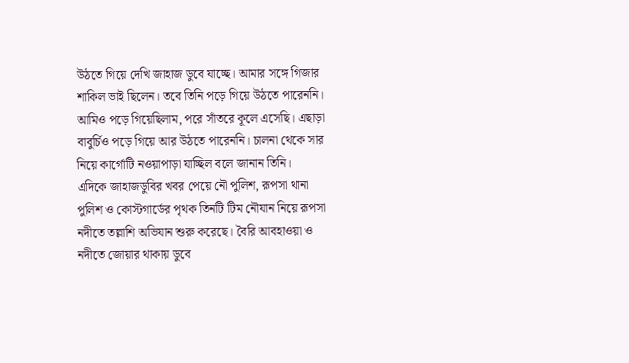উঠতে গিয়ে দেখি জাহাজ ডুবে যাচ্ছে। আমার সঙ্গে গিজার শাকিল ভাই ছিলেন। তবে তিনি পড়ে গিয়ে উঠতে পারেননি। আমিও পড়ে গিয়েছিলাম, পরে সাঁতরে কূলে এসেছি। এছাড়া বাবুর্চিও পড়ে গিয়ে আর উঠতে পারেননি। চালনা থেকে সার নিয়ে কার্গোটি নওয়াপাড়া যাচ্ছিল বলে জানান তিনি।
এদিকে জাহাজডুবির খবর পেয়ে নৌ পুলিশ, রূপসা থানা পুলিশ ও কোস্টগার্ডের পৃথক তিনটি টিম নৌযান নিয়ে রূপসা নদীতে তল্লাশি অভিযান শুরু করেছে। বৈরি আবহাওয়া ও নদীতে জোয়ার থাকায় ডুবে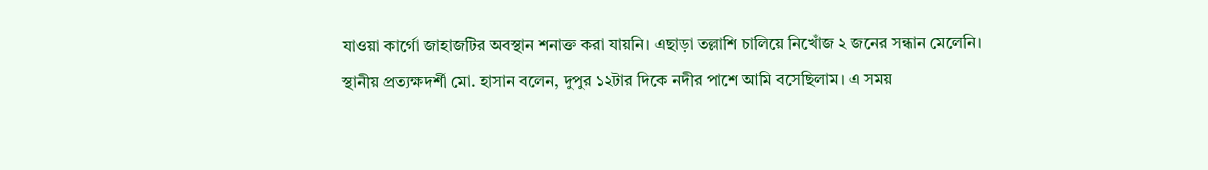যাওয়া কার্গো জাহাজটির অবস্থান শনাক্ত করা যায়নি। এছাড়া তল্লাশি চালিয়ে নিখোঁজ ২ জনের সন্ধান মেলেনি।
স্থানীয় প্রত্যক্ষদর্শী মো. হাসান বলেন, দুপুর ১২টার দিকে নদীর পাশে আমি বসেছিলাম। এ সময়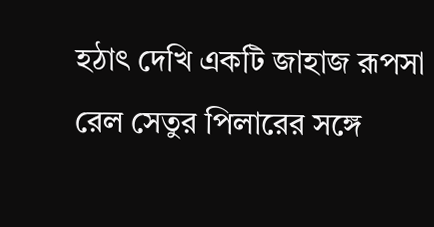হঠাৎ দেখি একটি জাহাজ রূপসা রেল সেতুর পিলারের সঙ্গে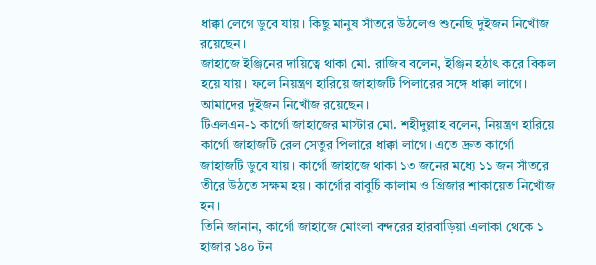ধাক্কা লেগে ডুবে যায়। কিছু মানুষ সাঁতরে উঠলেও শুনেছি দুইজন নিখোঁজ রয়েছেন।
জাহাজে ইঞ্জিনের দায়িত্বে থাকা মো. রাজিব বলেন, ইঞ্জিন হঠাৎ করে বিকল হয়ে যায়। ফলে নিয়ন্ত্রণ হারিয়ে জাহাজটি পিলারের সঙ্গে ধাক্কা লাগে। আমাদের দুইজন নিখোঁজ রয়েছেন।
টিএলএন-১ কার্গো জাহাজের মাস্টার মো. শহীদুল্লাহ বলেন, নিয়ন্ত্রণ হারিয়ে কার্গো জাহাজটি রেল সেতুর পিলারে ধাক্কা লাগে। এতে দ্রুত কার্গো জাহাজটি ডুবে যায়। কার্গো জাহাজে থাকা ১৩ জনের মধ্যে ১১ জন সাঁতরে তীরে উঠতে সক্ষম হয়। কার্গোর বাবুর্চি কালাম ও গ্রিজার শাকায়েত নিখোঁজ হন।
তিনি জানান, কার্গো জাহাজে মোংলা বন্দরের হারবাড়িয়া এলাকা থেকে ১ হাজার ১৪০ টন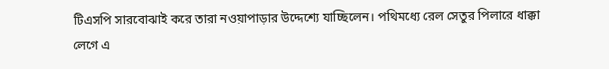টিএসপি সারবোঝাই করে তারা নওয়াপাড়ার উদ্দেশ্যে যাচ্ছিলেন। পথিমধ্যে রেল সেতুর পিলারে ধাক্কা লেগে এ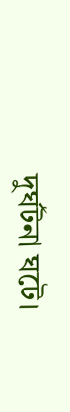দুর্ঘটনা ঘটে।